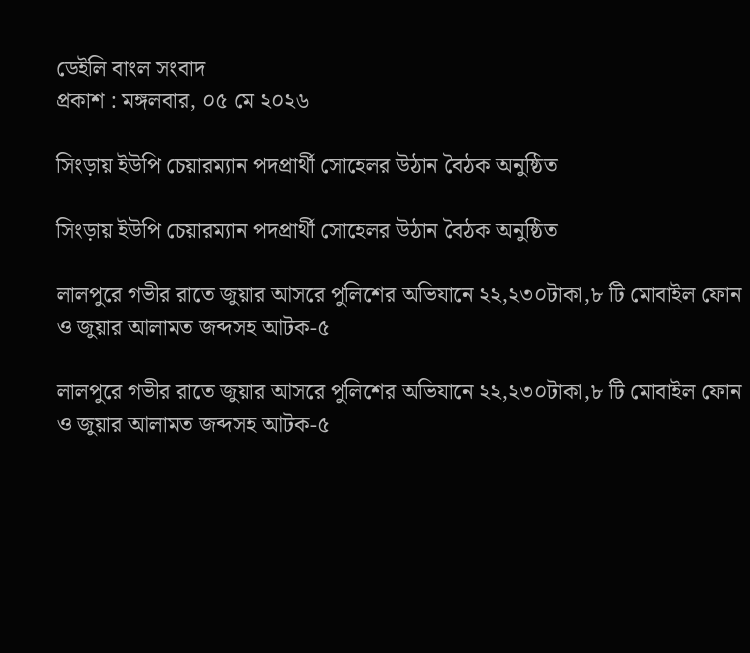ডেইলি বাংল সংবাদ
প্রকাশ : মঙ্গলবার, ০৫ মে ২০২৬

সিংড়ায় ইউপি চেয়ারম্যান পদপ্রার্থী সোহেলর উঠান বৈঠক অনুষ্ঠিত

সিংড়ায় ইউপি চেয়ারম্যান পদপ্রার্থী সোহেলর উঠান বৈঠক অনুষ্ঠিত

লালপুরে গভীর রাতে জুয়ার আসরে পুলিশের অভিযানে ২২,২৩০টাকা,৮ টি মোবাইল ফোন ও জুয়ার আলামত জব্দসহ আটক-৫

লালপুরে গভীর রাতে জুয়ার আসরে পুলিশের অভিযানে ২২,২৩০টাকা,৮ টি মোবাইল ফোন ও জুয়ার আলামত জব্দসহ আটক-৫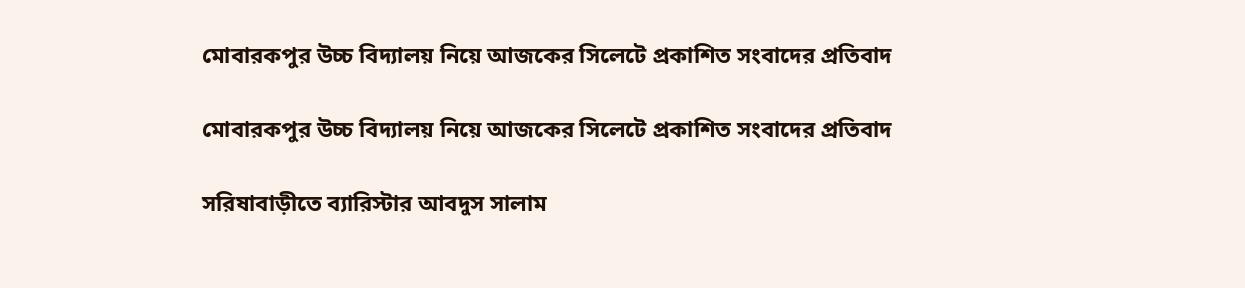মোবারকপুর উচ্চ বিদ্যালয় নিয়ে আজকের সিলেটে প্রকাশিত সংবাদের প্রতিবাদ

মোবারকপুর উচ্চ বিদ্যালয় নিয়ে আজকের সিলেটে প্রকাশিত সংবাদের প্রতিবাদ

সরিষাবাড়ীতে ব্যারিস্টার আবদুস সালাম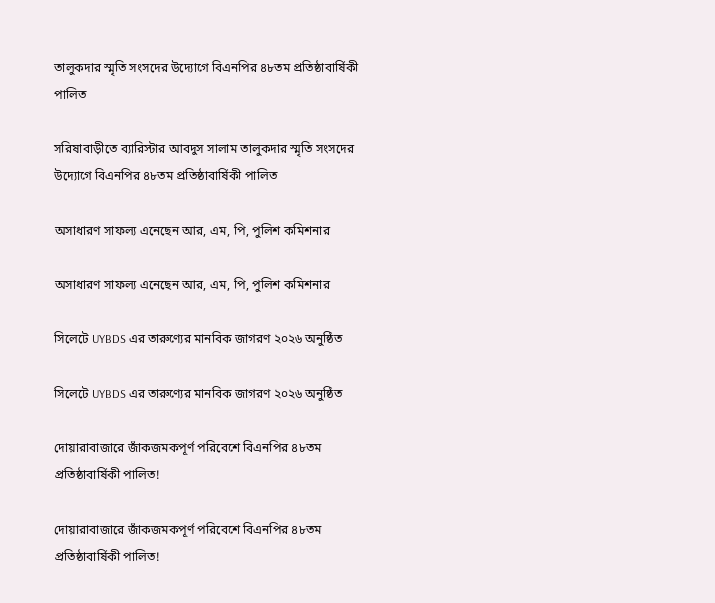তালুকদার স্মৃতি সংসদের উদ্যোগে বিএনপির ৪৮তম প্রতিষ্ঠাবার্ষিকী পালিত

সরিষাবাড়ীতে ব্যারিস্টার আবদুস সালাম তালুকদার স্মৃতি সংসদের উদ্যোগে বিএনপির ৪৮তম প্রতিষ্ঠাবার্ষিকী পালিত

অসাধারণ সাফল্য এনেছেন আর, এম, পি, পুলিশ কমিশনার

অসাধারণ সাফল্য এনেছেন আর, এম, পি, পুলিশ কমিশনার

সিলেটে UYBDS এর তারুণ্যের মানবিক জাগরণ ২০২৬ অনুষ্ঠিত

সিলেটে UYBDS এর তারুণ্যের মানবিক জাগরণ ২০২৬ অনুষ্ঠিত

দোয়ারাবাজারে জাঁকজমকপূর্ণ পরিবেশে বিএনপির ৪৮তম প্রতিষ্ঠাবার্ষিকী পালিত!

দোয়ারাবাজারে জাঁকজমকপূর্ণ পরিবেশে বিএনপির ৪৮তম প্রতিষ্ঠাবার্ষিকী পালিত!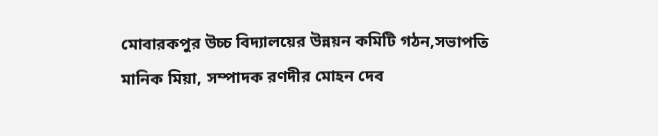মোবারকপুর উচ্চ বিদ্যালয়ের উন্নয়ন কমিটি গঠন,সভাপতি মানিক মিয়া, সম্পাদক রণদীর মোহন দেব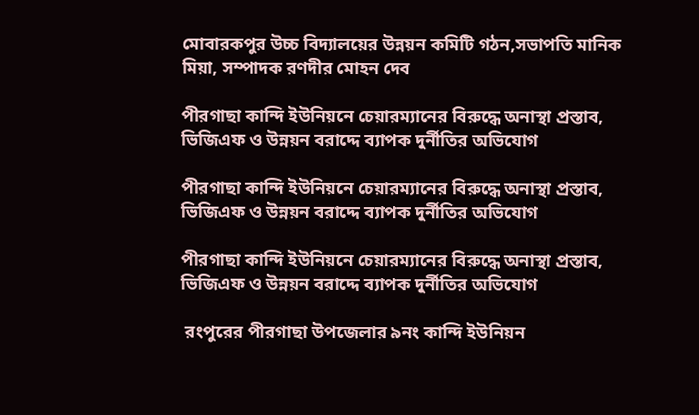মোবারকপুর উচ্চ বিদ্যালয়ের উন্নয়ন কমিটি গঠন,সভাপতি মানিক মিয়া, সম্পাদক রণদীর মোহন দেব

পীরগাছা কান্দি ইউনিয়নে চেয়ারম্যানের বিরুদ্ধে অনাস্থা প্রস্তাব, ভিজিএফ ও উন্নয়ন বরাদ্দে ব্যাপক দুর্নীতির অভিযোগ

পীরগাছা কান্দি ইউনিয়নে চেয়ারম্যানের বিরুদ্ধে অনাস্থা প্রস্তাব, ভিজিএফ ও উন্নয়ন বরাদ্দে ব্যাপক দুর্নীতির অভিযোগ

পীরগাছা কান্দি ইউনিয়নে চেয়ারম্যানের বিরুদ্ধে অনাস্থা প্রস্তাব, ভিজিএফ ও উন্নয়ন বরাদ্দে ব্যাপক দুর্নীতির অভিযোগ

 রংপুরের পীরগাছা উপজেলার ৯নং কান্দি ইউনিয়ন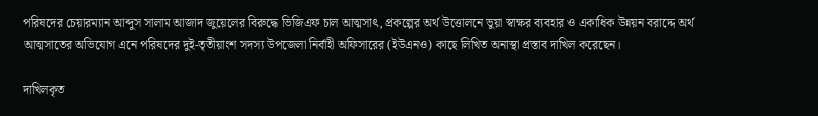পরিষদের চেয়ারম্যান আব্দুস সালাম আজাদ জুয়েলের বিরুদ্ধে ভিজিএফ চাল আত্মসাৎ, প্রকল্পের অর্থ উত্তোলনে ভুয়া স্বাক্ষর ব্যবহার ও একাধিক উন্নয়ন বরাদ্দে অর্থ আত্মসাতের অভিযোগ এনে পরিষদের দুই-তৃতীয়াংশ সদস্য উপজেলা নির্বাহী অফিসারের (ইউএনও) কাছে লিখিত অনাস্থা প্রস্তাব দাখিল করেছেন।

দাখিলকৃত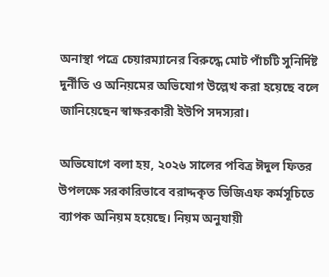অনাস্থা পত্রে চেয়ারম্যানের বিরুদ্ধে মোট পাঁচটি সুনির্দিষ্ট দুর্নীতি ও অনিয়মের অভিযোগ উল্লেখ করা হয়েছে বলে জানিয়েছেন স্বাক্ষরকারী ইউপি সদস্যরা।

অভিযোগে বলা হয়, ২০২৬ সালের পবিত্র ঈদুল ফিতর উপলক্ষে সরকারিভাবে বরাদ্দকৃত ভিজিএফ কর্মসূচিতে ব্যাপক অনিয়ম হয়েছে। নিয়ম অনুযায়ী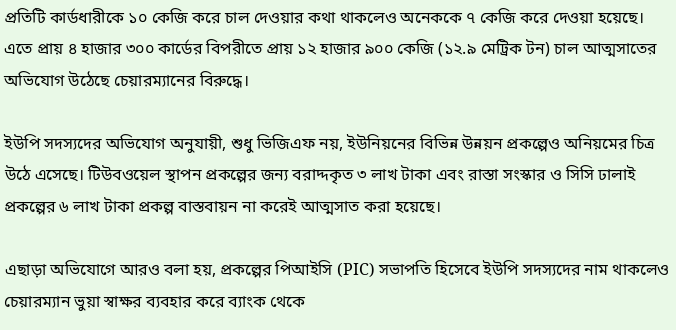প্রতিটি কার্ডধারীকে ১০ কেজি করে চাল দেওয়ার কথা থাকলেও অনেককে ৭ কেজি করে দেওয়া হয়েছে। এতে প্রায় ৪ হাজার ৩০০ কার্ডের বিপরীতে প্রায় ১২ হাজার ৯০০ কেজি (১২.৯ মেট্রিক টন) চাল আত্মসাতের অভিযোগ উঠেছে চেয়ারম্যানের বিরুদ্ধে।

ইউপি সদস্যদের অভিযোগ অনুযায়ী, শুধু ভিজিএফ নয়, ইউনিয়নের বিভিন্ন উন্নয়ন প্রকল্পেও অনিয়মের চিত্র উঠে এসেছে। টিউবওয়েল স্থাপন প্রকল্পের জন্য বরাদ্দকৃত ৩ লাখ টাকা এবং রাস্তা সংস্কার ও সিসি ঢালাই প্রকল্পের ৬ লাখ টাকা প্রকল্প বাস্তবায়ন না করেই আত্মসাত করা হয়েছে।

এছাড়া অভিযোগে আরও বলা হয়, প্রকল্পের পিআইসি (PIC) সভাপতি হিসেবে ইউপি সদস্যদের নাম থাকলেও চেয়ারম্যান ভুয়া স্বাক্ষর ব্যবহার করে ব্যাংক থেকে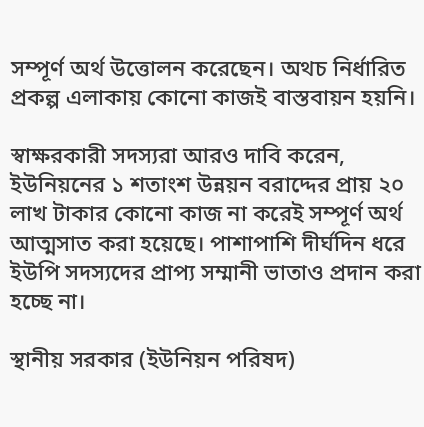সম্পূর্ণ অর্থ উত্তোলন করেছেন। অথচ নির্ধারিত প্রকল্প এলাকায় কোনো কাজই বাস্তবায়ন হয়নি।

স্বাক্ষরকারী সদস্যরা আরও দাবি করেন, ইউনিয়নের ১ শতাংশ উন্নয়ন বরাদ্দের প্রায় ২০ লাখ টাকার কোনো কাজ না করেই সম্পূর্ণ অর্থ আত্মসাত করা হয়েছে। পাশাপাশি দীর্ঘদিন ধরে ইউপি সদস্যদের প্রাপ্য সম্মানী ভাতাও প্রদান করা হচ্ছে না।

স্থানীয় সরকার (ইউনিয়ন পরিষদ)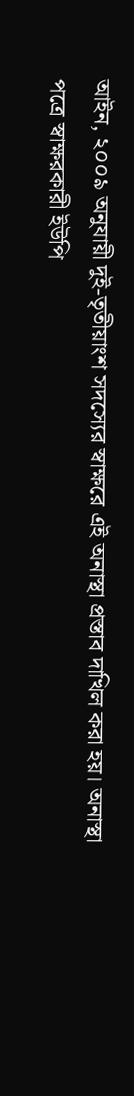আইন, ২০০৯ অনুযায়ী দুই-তৃতীয়াংশ সদস্যের স্বাক্ষরে এই অনাস্থা প্রস্তাব দাখিল করা হয়। অনাস্থা পত্রে স্বাক্ষরকারী ইউপি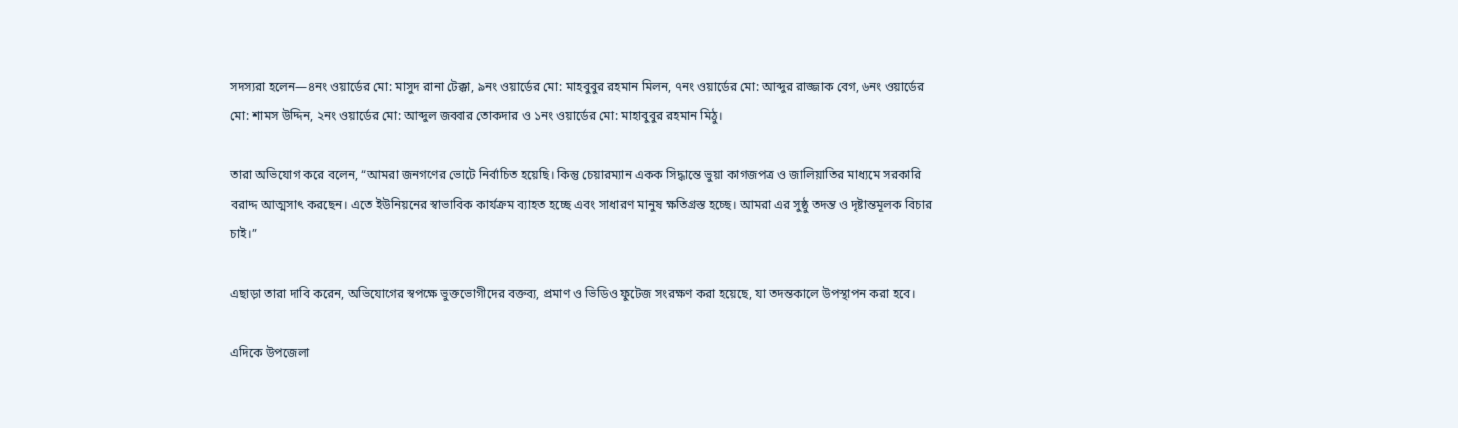সদস্যরা হলেন—৪নং ওয়ার্ডের মো: মাসুদ রানা টেক্কা, ৯নং ওয়ার্ডের মো: মাহবুবুর রহমান মিলন, ৭নং ওয়ার্ডের মো: আব্দুর রাজ্জাক বেগ, ৬নং ওয়ার্ডের মো: শামস উদ্দিন, ২নং ওয়ার্ডের মো: আব্দুল জব্বার তোকদার ও ১নং ওয়ার্ডের মো: মাহাবুবুর রহমান মিঠু।

তারা অভিযোগ করে বলেন, “আমরা জনগণের ভোটে নির্বাচিত হয়েছি। কিন্তু চেয়ারম্যান একক সিদ্ধান্তে ভুয়া কাগজপত্র ও জালিয়াতির মাধ্যমে সরকারি বরাদ্দ আত্মসাৎ করছেন। এতে ইউনিয়নের স্বাভাবিক কার্যক্রম ব্যাহত হচ্ছে এবং সাধারণ মানুষ ক্ষতিগ্রস্ত হচ্ছে। আমরা এর সুষ্ঠু তদন্ত ও দৃষ্টান্তমূলক বিচার চাই।”

এছাড়া তারা দাবি করেন, অভিযোগের স্বপক্ষে ভুক্তভোগীদের বক্তব্য, প্রমাণ ও ভিডিও ফুটেজ সংরক্ষণ করা হয়েছে, যা তদন্তকালে উপস্থাপন করা হবে।

এদিকে উপজেলা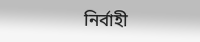নির্বাহী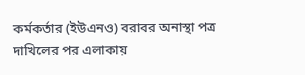কর্মকর্তার (ইউএনও) বরাবর অনাস্থা পত্র দাখিলের পর এলাকায়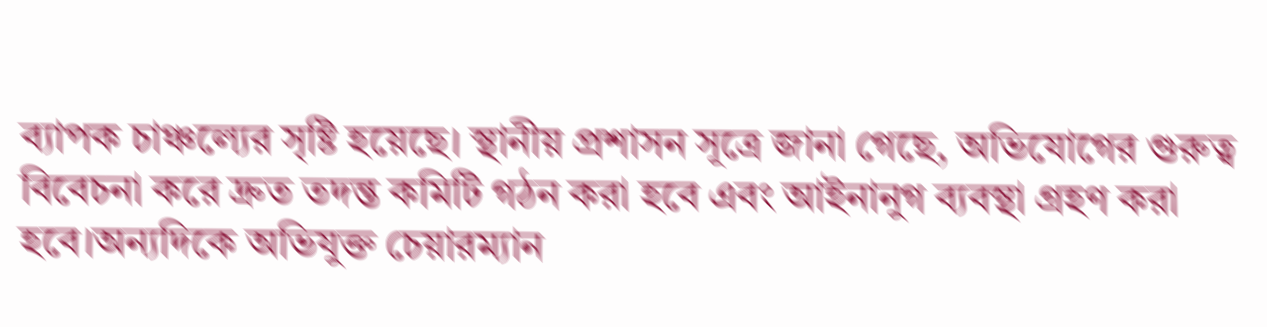ব্যাপক চাঞ্চল্যের সৃষ্টি হয়েছে। স্থানীয় প্রশাসন সূত্রে জানা গেছে, অভিযোগের গুরুত্ব বিবেচনা করে দ্রুত তদন্ত কমিটি গঠন করা হবে এবং আইনানুগ ব্যবস্থা গ্রহণ করা হবে।অন্যদিকে অভিযুক্ত চেয়ারম্যান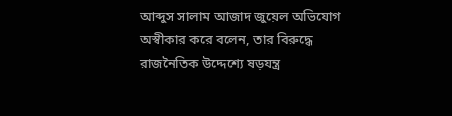আব্দুস সালাম আজাদ জুয়েল অভিযোগ অস্বীকার করে বলেন, তার বিরুদ্ধে রাজনৈতিক উদ্দেশ্যে ষড়যন্ত্র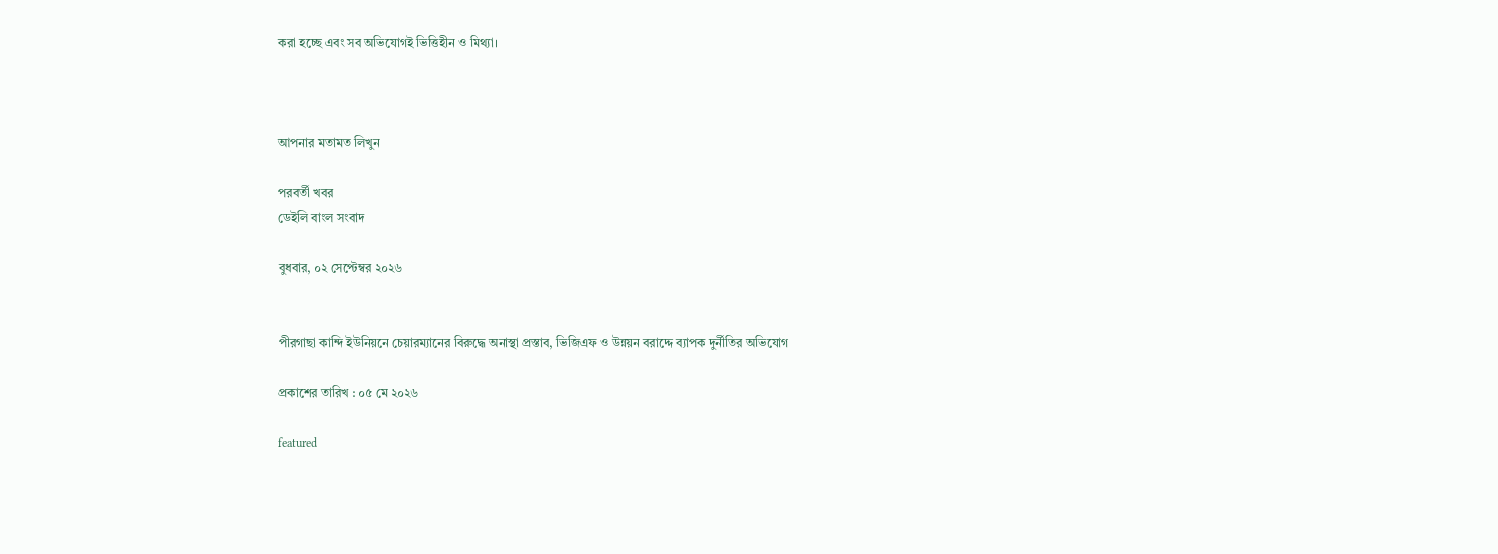করা হচ্ছে এবং সব অভিযোগই ভিত্তিহীন ও মিথ্যা।



আপনার মতামত লিখুন

পরবর্তী খবর
ডেইলি বাংল সংবাদ

বুধবার, ০২ সেপ্টেম্বর ২০২৬


পীরগাছা কান্দি ইউনিয়নে চেয়ারম্যানের বিরুদ্ধে অনাস্থা প্রস্তাব, ভিজিএফ ও উন্নয়ন বরাদ্দে ব্যাপক দুর্নীতির অভিযোগ

প্রকাশের তারিখ : ০৫ মে ২০২৬

featured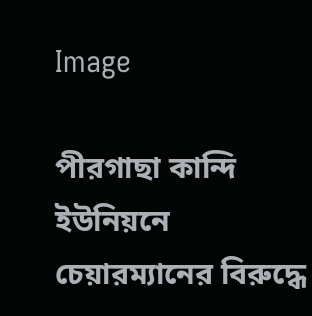Image

পীরগাছা কান্দি ইউনিয়নে চেয়ারম্যানের বিরুদ্ধে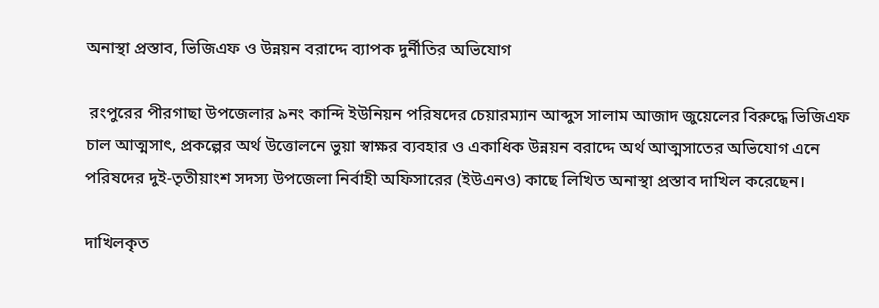অনাস্থা প্রস্তাব, ভিজিএফ ও উন্নয়ন বরাদ্দে ব্যাপক দুর্নীতির অভিযোগ

 রংপুরের পীরগাছা উপজেলার ৯নং কান্দি ইউনিয়ন পরিষদের চেয়ারম্যান আব্দুস সালাম আজাদ জুয়েলের বিরুদ্ধে ভিজিএফ চাল আত্মসাৎ, প্রকল্পের অর্থ উত্তোলনে ভুয়া স্বাক্ষর ব্যবহার ও একাধিক উন্নয়ন বরাদ্দে অর্থ আত্মসাতের অভিযোগ এনে পরিষদের দুই-তৃতীয়াংশ সদস্য উপজেলা নির্বাহী অফিসারের (ইউএনও) কাছে লিখিত অনাস্থা প্রস্তাব দাখিল করেছেন।

দাখিলকৃত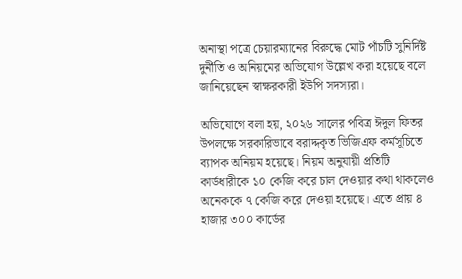অনাস্থা পত্রে চেয়ারম্যানের বিরুদ্ধে মোট পাঁচটি সুনির্দিষ্ট দুর্নীতি ও অনিয়মের অভিযোগ উল্লেখ করা হয়েছে বলে জানিয়েছেন স্বাক্ষরকারী ইউপি সদস্যরা।

অভিযোগে বলা হয়, ২০২৬ সালের পবিত্র ঈদুল ফিতর উপলক্ষে সরকারিভাবে বরাদ্দকৃত ভিজিএফ কর্মসূচিতে ব্যাপক অনিয়ম হয়েছে। নিয়ম অনুযায়ী প্রতিটি কার্ডধারীকে ১০ কেজি করে চাল দেওয়ার কথা থাকলেও অনেককে ৭ কেজি করে দেওয়া হয়েছে। এতে প্রায় ৪ হাজার ৩০০ কার্ডের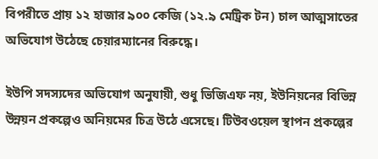বিপরীতে প্রায় ১২ হাজার ৯০০ কেজি (১২.৯ মেট্রিক টন) চাল আত্মসাতের অভিযোগ উঠেছে চেয়ারম্যানের বিরুদ্ধে।

ইউপি সদস্যদের অভিযোগ অনুযায়ী, শুধু ভিজিএফ নয়, ইউনিয়নের বিভিন্ন উন্নয়ন প্রকল্পেও অনিয়মের চিত্র উঠে এসেছে। টিউবওয়েল স্থাপন প্রকল্পের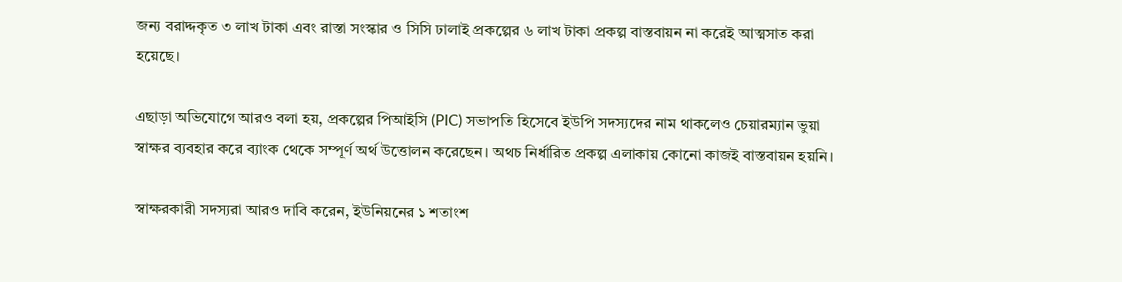জন্য বরাদ্দকৃত ৩ লাখ টাকা এবং রাস্তা সংস্কার ও সিসি ঢালাই প্রকল্পের ৬ লাখ টাকা প্রকল্প বাস্তবায়ন না করেই আত্মসাত করা হয়েছে।

এছাড়া অভিযোগে আরও বলা হয়, প্রকল্পের পিআইসি (PIC) সভাপতি হিসেবে ইউপি সদস্যদের নাম থাকলেও চেয়ারম্যান ভুয়া স্বাক্ষর ব্যবহার করে ব্যাংক থেকে সম্পূর্ণ অর্থ উত্তোলন করেছেন। অথচ নির্ধারিত প্রকল্প এলাকায় কোনো কাজই বাস্তবায়ন হয়নি।

স্বাক্ষরকারী সদস্যরা আরও দাবি করেন, ইউনিয়নের ১ শতাংশ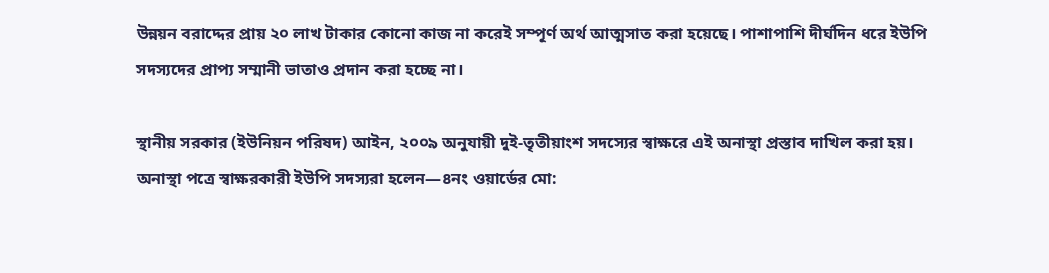উন্নয়ন বরাদ্দের প্রায় ২০ লাখ টাকার কোনো কাজ না করেই সম্পূর্ণ অর্থ আত্মসাত করা হয়েছে। পাশাপাশি দীর্ঘদিন ধরে ইউপি সদস্যদের প্রাপ্য সম্মানী ভাতাও প্রদান করা হচ্ছে না।

স্থানীয় সরকার (ইউনিয়ন পরিষদ) আইন, ২০০৯ অনুযায়ী দুই-তৃতীয়াংশ সদস্যের স্বাক্ষরে এই অনাস্থা প্রস্তাব দাখিল করা হয়। অনাস্থা পত্রে স্বাক্ষরকারী ইউপি সদস্যরা হলেন—৪নং ওয়ার্ডের মো: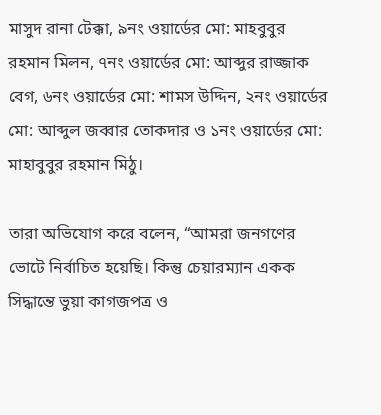মাসুদ রানা টেক্কা, ৯নং ওয়ার্ডের মো: মাহবুবুর রহমান মিলন, ৭নং ওয়ার্ডের মো: আব্দুর রাজ্জাক বেগ, ৬নং ওয়ার্ডের মো: শামস উদ্দিন, ২নং ওয়ার্ডের মো: আব্দুল জব্বার তোকদার ও ১নং ওয়ার্ডের মো: মাহাবুবুর রহমান মিঠু।

তারা অভিযোগ করে বলেন, “আমরা জনগণের ভোটে নির্বাচিত হয়েছি। কিন্তু চেয়ারম্যান একক সিদ্ধান্তে ভুয়া কাগজপত্র ও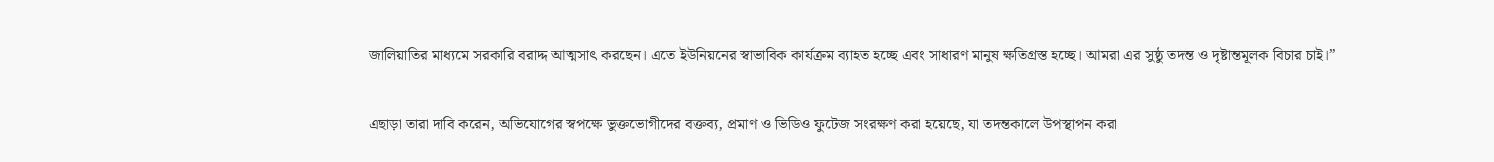জালিয়াতির মাধ্যমে সরকারি বরাদ্দ আত্মসাৎ করছেন। এতে ইউনিয়নের স্বাভাবিক কার্যক্রম ব্যাহত হচ্ছে এবং সাধারণ মানুষ ক্ষতিগ্রস্ত হচ্ছে। আমরা এর সুষ্ঠু তদন্ত ও দৃষ্টান্তমূলক বিচার চাই।”

এছাড়া তারা দাবি করেন, অভিযোগের স্বপক্ষে ভুক্তভোগীদের বক্তব্য, প্রমাণ ও ভিডিও ফুটেজ সংরক্ষণ করা হয়েছে, যা তদন্তকালে উপস্থাপন করা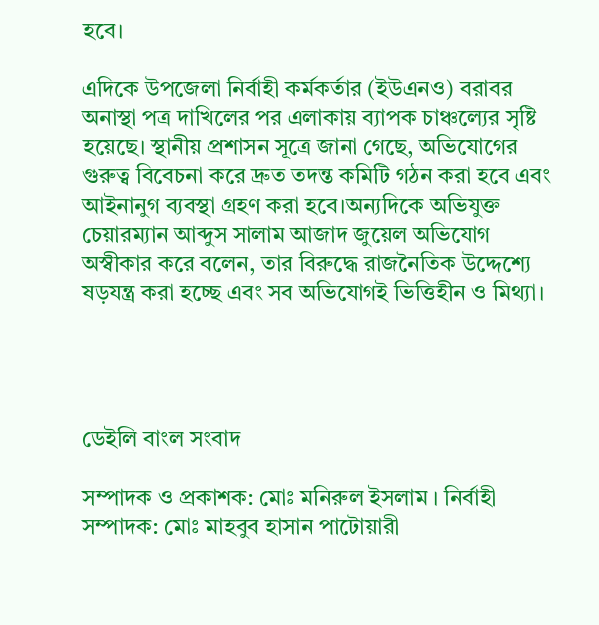হবে।

এদিকে উপজেলা নির্বাহী কর্মকর্তার (ইউএনও) বরাবর অনাস্থা পত্র দাখিলের পর এলাকায় ব্যাপক চাঞ্চল্যের সৃষ্টি হয়েছে। স্থানীয় প্রশাসন সূত্রে জানা গেছে, অভিযোগের গুরুত্ব বিবেচনা করে দ্রুত তদন্ত কমিটি গঠন করা হবে এবং আইনানুগ ব্যবস্থা গ্রহণ করা হবে।অন্যদিকে অভিযুক্ত চেয়ারম্যান আব্দুস সালাম আজাদ জুয়েল অভিযোগ অস্বীকার করে বলেন, তার বিরুদ্ধে রাজনৈতিক উদ্দেশ্যে ষড়যন্ত্র করা হচ্ছে এবং সব অভিযোগই ভিত্তিহীন ও মিথ্যা।




ডেইলি বাংল সংবাদ

সম্পাদক ও প্রকাশক: মোঃ মনিরুল ইসলাম । নির্বাহী সম্পাদক: মোঃ মাহবুব হাসান পাটোয়ারী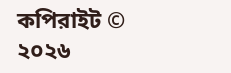কপিরাইট © ২০২৬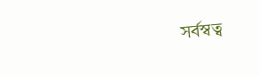সর্বস্বত্ব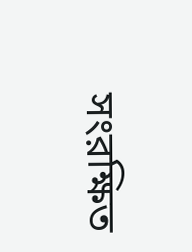সংরক্ষিত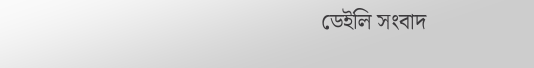ডেইলি সংবাদ